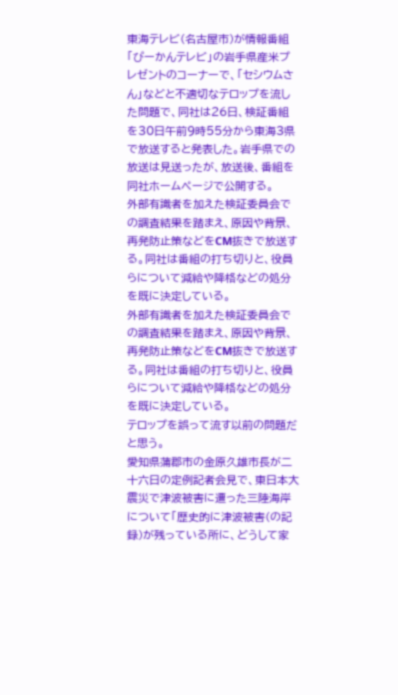東海テレビ(名古屋市)が情報番組「ぴーかんテレビ」の岩手県産米プレゼントのコーナーで、「セシウムさん」などと不適切なテロップを流した問題で、同社は26日、検証番組を30日午前9時55分から東海3県で放送すると発表した。岩手県での放送は見送ったが、放送後、番組を同社ホームページで公開する。
外部有識者を加えた検証委員会での調査結果を踏まえ、原因や背景、再発防止策などをCM抜きで放送する。同社は番組の打ち切りと、役員らについて減給や降格などの処分を既に決定している。
外部有識者を加えた検証委員会での調査結果を踏まえ、原因や背景、再発防止策などをCM抜きで放送する。同社は番組の打ち切りと、役員らについて減給や降格などの処分を既に決定している。
テロップを誤って流す以前の問題だと思う。
愛知県蒲郡市の金原久雄市長が二十六日の定例記者会見で、東日本大震災で津波被害に遭った三陸海岸について「歴史的に津波被害(の記録)が残っている所に、どうして家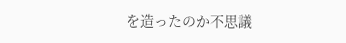を造ったのか不思議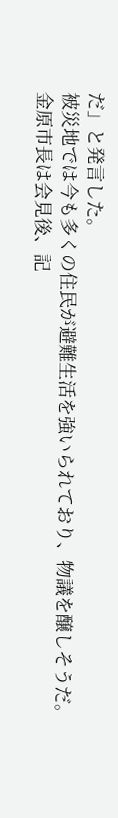だ」と発言した。
被災地では今も多くの住民が避難生活を強いられており、物議を醸しそうだ。
金原市長は会見後、記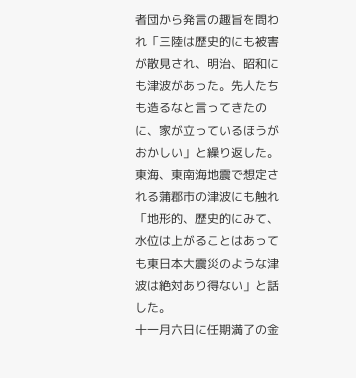者団から発言の趣旨を問われ「三陸は歴史的にも被害が散見され、明治、昭和にも津波があった。先人たちも造るなと言ってきたのに、家が立っているほうがおかしい」と繰り返した。
東海、東南海地震で想定される蒲郡市の津波にも触れ「地形的、歴史的にみて、水位は上がることはあっても東日本大震災のような津波は絶対あり得ない」と話した。
十一月六日に任期満了の金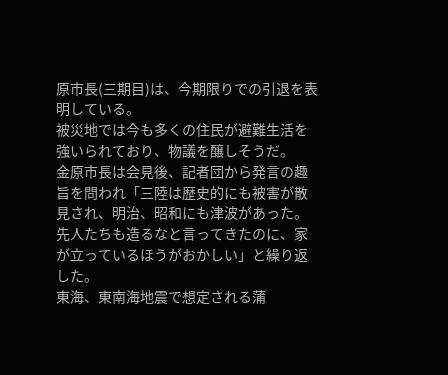原市長(三期目)は、今期限りでの引退を表明している。
被災地では今も多くの住民が避難生活を強いられており、物議を醸しそうだ。
金原市長は会見後、記者団から発言の趣旨を問われ「三陸は歴史的にも被害が散見され、明治、昭和にも津波があった。先人たちも造るなと言ってきたのに、家が立っているほうがおかしい」と繰り返した。
東海、東南海地震で想定される蒲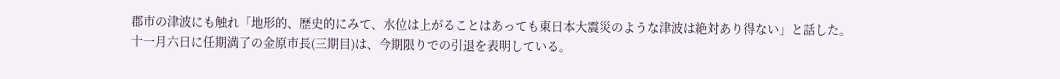郡市の津波にも触れ「地形的、歴史的にみて、水位は上がることはあっても東日本大震災のような津波は絶対あり得ない」と話した。
十一月六日に任期満了の金原市長(三期目)は、今期限りでの引退を表明している。